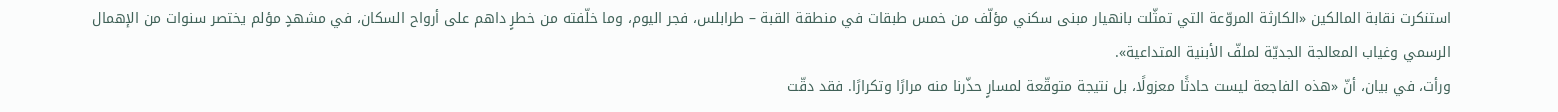استنكرت نقابة المالكين «الكارثة المروّعة التي تمثّلت بانهيار مبنى سكني مؤلّف من خمس طبقات في منطقة القبة – طرابلس، فجر اليوم، وما خلّفته من خطرٍ داهم على أرواح السكان، في مشهدٍ مؤلم يختصر سنوات من الإهمال الرسمي وغياب المعالجة الجديّة لملفّ الأبنية المتداعية».
ورأت، في بيان، أنّ «هذه الفاجعة ليست حادثًا معزولًا، بل نتيجة متوقّعة لمسارٍ حذّرنا منه مرارًا وتكرارًا. فقد دقّت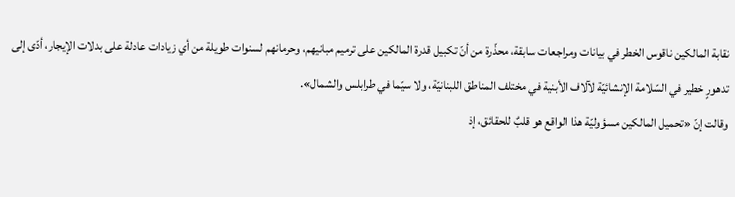نقابة المالكين ناقوس الخطر في بيانات ومراجعات سابقة، محذّرة من أنّ تكبيل قدرة المالكين على ترميم مبانيهم، وحرمانهم لسنوات طويلة من أي زيادات عادلة على بدلات الإيجار، أدّى إلى تدهورٍ خطير في السّلامة الإنشائيّة لآلاف الأبنية في مختلف المناطق اللبنانيّة، ولا سيّما في طرابلس والشمال».
وقالت إنّ «تحميل المالكين مسؤوليّة هذا الواقع هو قلبٌ للحقائق، إذ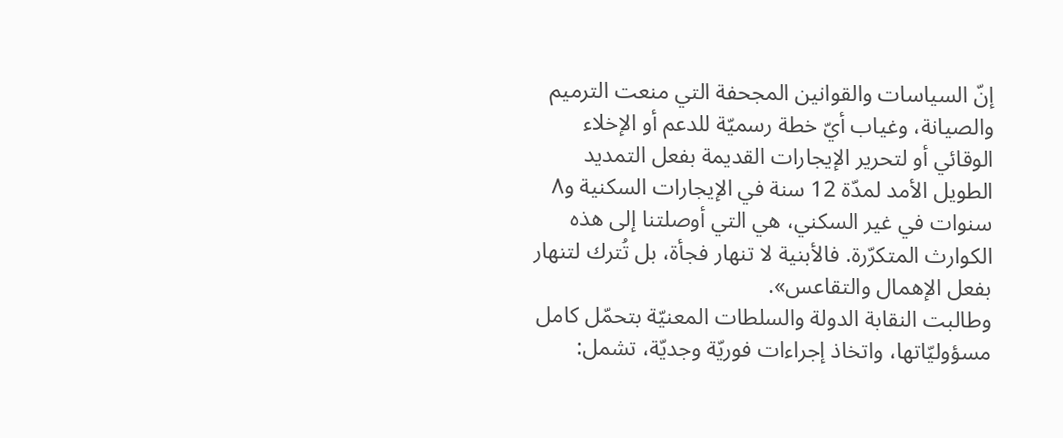إنّ السياسات والقوانين المجحفة التي منعت الترميم والصيانة، وغياب أيّ خطة رسميّة للدعم أو الإخلاء الوقائي أو لتحرير الإيجارات القديمة بفعل التمديد الطويل الأمد لمدّة 12 سنة في الإيجارات السكنية و٨ سنوات في غير السكني، هي التي أوصلتنا إلى هذه الكوارث المتكرّرة. فالأبنية لا تنهار فجأة، بل تُترك لتنهار بفعل الإهمال والتقاعس».
وطالبت النقابة الدولة والسلطات المعنيّة بتحمّل كامل مسؤوليّاتها، واتخاذ إجراءات فوريّة وجديّة، تشمل: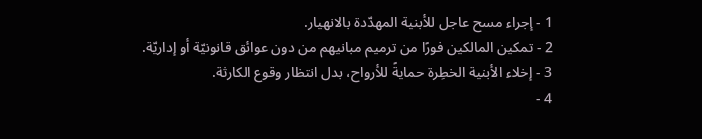1 - إجراء مسح عاجل للأبنية المهدّدة بالانهيار.
2 - تمكين المالكين فورًا من ترميم مبانيهم من دون عوائق قانونيّة أو إداريّة.
3 - إخلاء الأبنية الخطِرة حمايةً للأرواح، بدل انتظار وقوع الكارثة.
4 -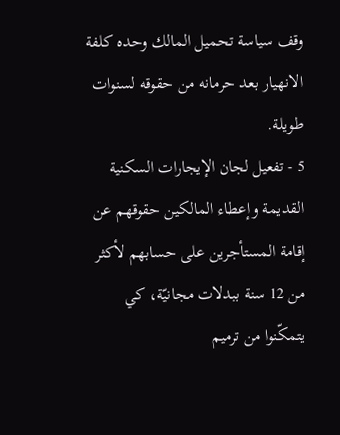وقف سياسة تحميل المالك وحده كلفة الانهيار بعد حرمانه من حقوقه لسنوات طويلة.
5 - تفعيل لجان الإيجارات السكنية القديمة وإعطاء المالكين حقوقهم عن إقامة المستأجرين على حسابهم لأكثر من 12 سنة ببدلات مجانيّة، كي يتمكّنوا من ترميم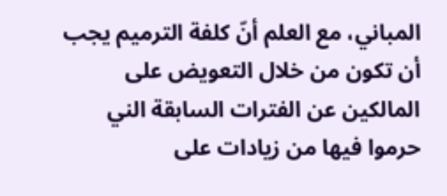المباني، مع العلم أنّ كلفة الترميم يجب أن تكون من خلال التعويض على المالكين عن الفترات السابقة الني حرموا فيها من زيادات على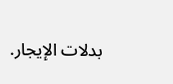بدلات الإيجار.